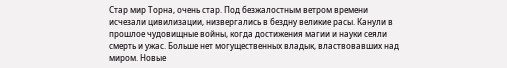Стар мир Торна, очень стар. Под безжалостным ветром времени исчезали цивилизации, низвергались в бездну великие расы. Канули в прошлое чудовищные войны, когда достижения магии и науки сеяли смерть и ужас. Больше нет могущественных владык, властвовавших над миром. Новые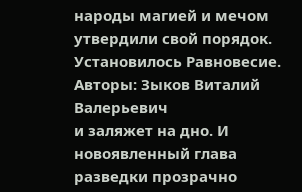народы магией и мечом утвердили свой порядок. Установилось Равновесие.
Авторы: Зыков Виталий Валерьевич
и заляжет на дно. И новоявленный глава разведки прозрачно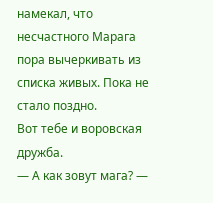намекал, что несчастного Марага пора вычеркивать из списка живых. Пока не стало поздно.
Вот тебе и воровская дружба.
— А как зовут мага? —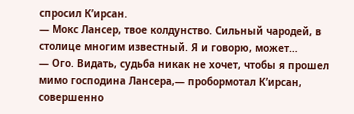спросил К’ирсан.
— Мокс Лансер, твое колдунство. Сильный чародей, в столице многим известный. Я и говорю, может…
— Ого. Видать, судьба никак не хочет, чтобы я прошел мимо господина Лансера,— пробормотал К’ирсан, совершенно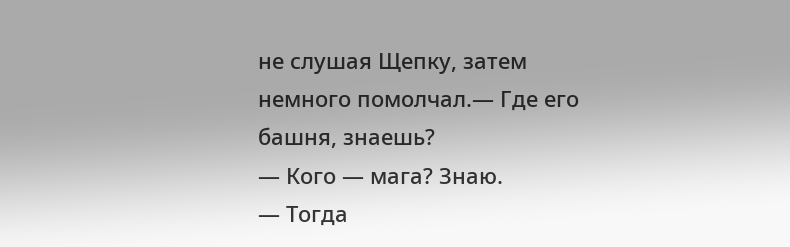не слушая Щепку, затем немного помолчал.— Где его башня, знаешь?
— Кого — мага? Знаю.
— Тогда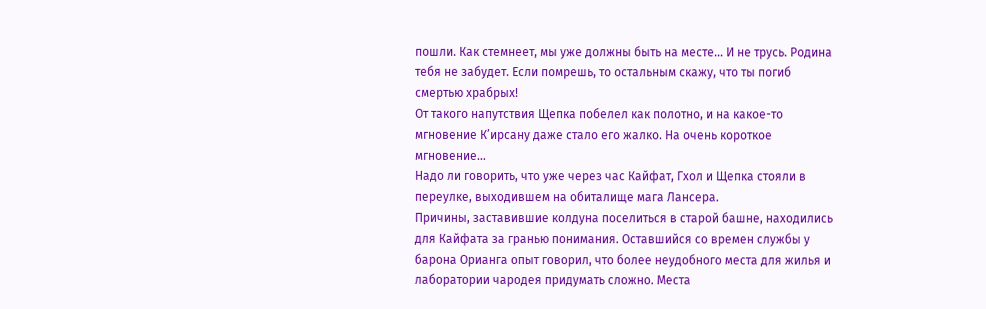пошли. Как стемнеет, мы уже должны быть на месте… И не трусь. Родина тебя не забудет. Если помрешь, то остальным скажу, что ты погиб смертью храбрых!
От такого напутствия Щепка побелел как полотно, и на какое-то мгновение К’ирсану даже стало его жалко. На очень короткое мгновение…
Надо ли говорить, что уже через час Кайфат, Гхол и Щепка стояли в переулке, выходившем на обиталище мага Лансера.
Причины, заставившие колдуна поселиться в старой башне, находились для Кайфата за гранью понимания. Оставшийся со времен службы у барона Орианга опыт говорил, что более неудобного места для жилья и лаборатории чародея придумать сложно. Места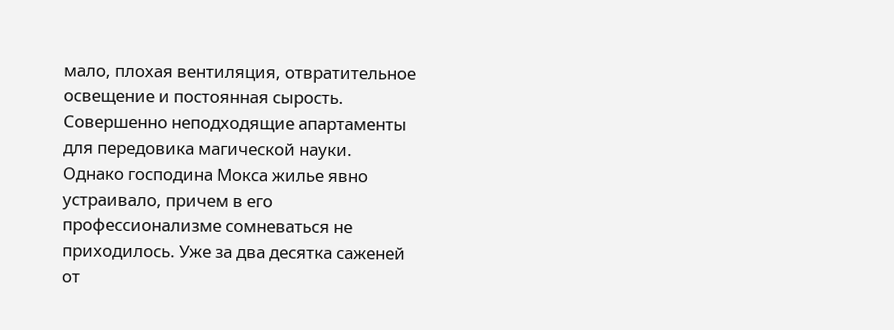мало, плохая вентиляция, отвратительное освещение и постоянная сырость. Совершенно неподходящие апартаменты для передовика магической науки.
Однако господина Мокса жилье явно устраивало, причем в его профессионализме сомневаться не приходилось. Уже за два десятка саженей от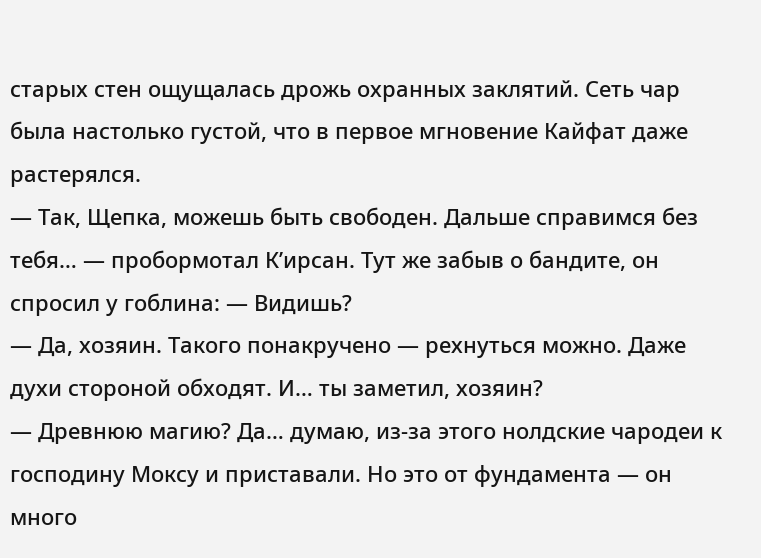старых стен ощущалась дрожь охранных заклятий. Сеть чар была настолько густой, что в первое мгновение Кайфат даже растерялся.
— Так, Щепка, можешь быть свободен. Дальше справимся без тебя… — пробормотал К’ирсан. Тут же забыв о бандите, он спросил у гоблина: — Видишь?
— Да, хозяин. Такого понакручено — рехнуться можно. Даже духи стороной обходят. И… ты заметил, хозяин?
— Древнюю магию? Да… думаю, из-за этого нолдские чародеи к господину Моксу и приставали. Но это от фундамента — он много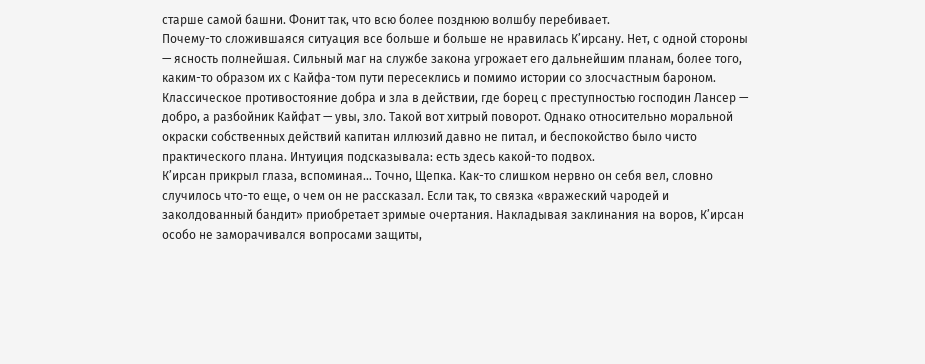старше самой башни. Фонит так, что всю более позднюю волшбу перебивает.
Почему-то сложившаяся ситуация все больше и больше не нравилась К’ирсану. Нет, с одной стороны — ясность полнейшая. Сильный маг на службе закона угрожает его дальнейшим планам, более того, каким-то образом их с Кайфа-том пути пересеклись и помимо истории со злосчастным бароном. Классическое противостояние добра и зла в действии, где борец с преступностью господин Лансер — добро, а разбойник Кайфат — увы, зло. Такой вот хитрый поворот. Однако относительно моральной окраски собственных действий капитан иллюзий давно не питал, и беспокойство было чисто практического плана. Интуиция подсказывала: есть здесь какой-то подвох.
К’ирсан прикрыл глаза, вспоминая… Точно, Щепка. Как-то слишком нервно он себя вел, словно случилось что-то еще, о чем он не рассказал. Если так, то связка «вражеский чародей и заколдованный бандит» приобретает зримые очертания. Накладывая заклинания на воров, К’ирсан особо не заморачивался вопросами защиты,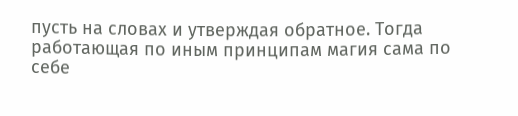пусть на словах и утверждая обратное. Тогда работающая по иным принципам магия сама по себе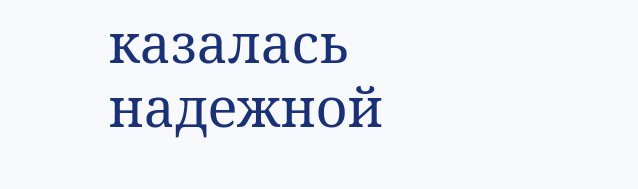казалась надежной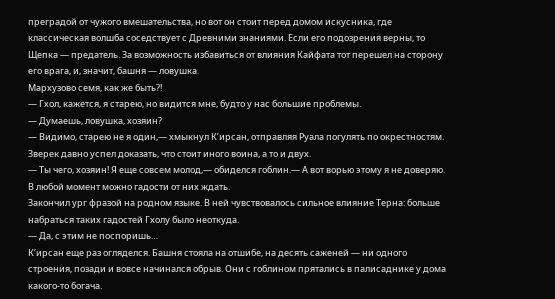преградой от чужого вмешательства, но вот он стоит перед домом искусника, где классическая волшба соседствует с Древними знаниями. Если его подозрения верны, то Щепка — предатель. За возможность избавиться от влияния Кайфата тот перешел на сторону его врага, и, значит, башня — ловушка.
Мархузово семя, как же быть?!
— Гхол, кажется, я старею, но видится мне, будто у нас большие проблемы.
— Думаешь, ловушка, хозяин?
— Видимо, старею не я один,— хмыкнул К’ирсан, отправляя Руала погулять по окрестностям.
Зверек давно успел доказать, что стоит иного воина, а то и двух.
— Ты чего, хозяин! Я еще совсем молод,— обиделся гоблин.— А вот ворью этому я не доверяю. В любой момент можно гадости от них ждать.
Закончил ург фразой на родном языке. В ней чувствовалось сильное влияние Терна: больше набраться таких гадостей Гхолу было неоткуда.
— Да, с этим не поспоришь…
К’ирсан еще раз огляделся. Башня стояла на отшибе, на десять саженей — ни одного строения, позади и вовсе начинался обрыв. Они с гоблином прятались в палисаднике у дома какого-то богача.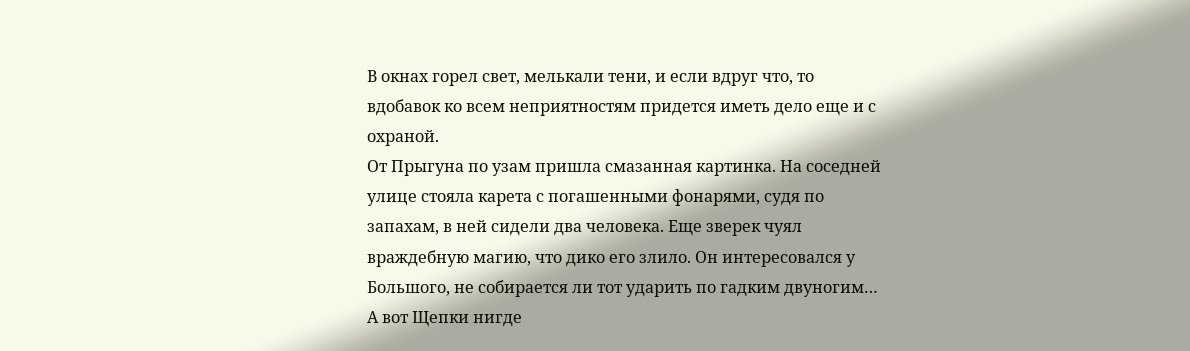В окнах горел свет, мелькали тени, и если вдруг что, то вдобавок ко всем неприятностям придется иметь дело еще и с охраной.
От Прыгуна по узам пришла смазанная картинка. На соседней улице стояла карета с погашенными фонарями, судя по запахам, в ней сидели два человека. Еще зверек чуял враждебную магию, что дико его злило. Он интересовался у Большого, не собирается ли тот ударить по гадким двуногим…
А вот Щепки нигде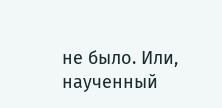не было. Или, наученный